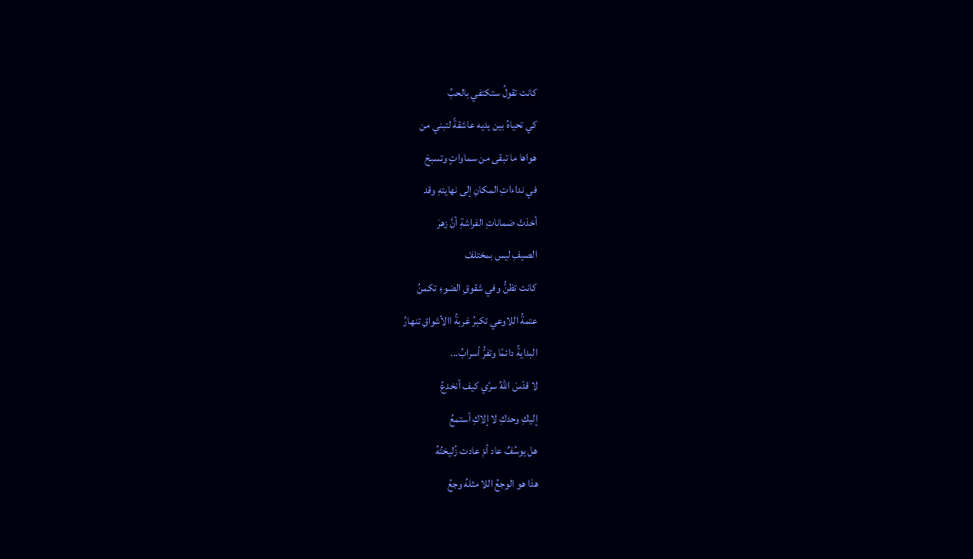كانت تقولُ ستكتفي بالحبِّ
كي تحياهُ بين يديه عاشقةً لتبني من
هواها ما تبقى من سماواتٍ وتسبحَ
في نداءاتِ المكانِ إلى نهايتهِ وقد
أخذتْ ضماناتِ الفراشةِ أنَّ زهرَ
الصيفِ ليس بمختلفْ
كانت تظنُّ وفي شقوقِ الضوءِ تكمنُ
عتمةُ اللاوعي تكبرُ غربةُ االأشواقِ تنهارُ
البدايةُ دائمًا وتفرُّ أسرابُ...
لا قدّسَ اللهُ سرّي كيف أنخدعُ
إليكِ وحدكِ لا إلاكِ أستمعُ
هل يوسُفٌ عاد أمْ عادت زُليختُهُ
هذا هو الوجعُ اللا مثلهُ وجعُ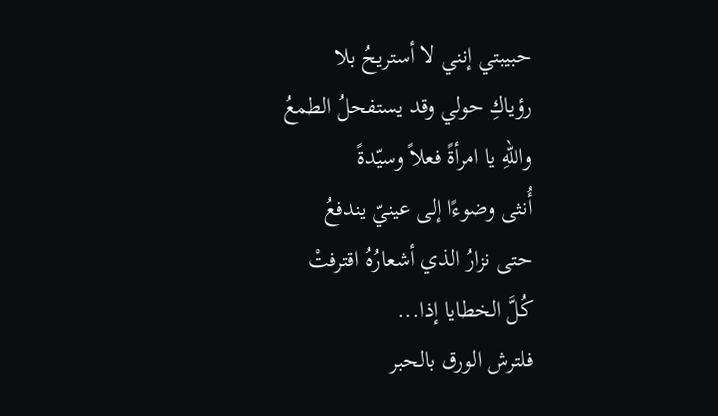حبيبتي إنني لا أستريحُ بلا
رؤياكِ حولي وقد يستفحلُ الطمعُ
واللهِ يا امرأةً فعلاً وسيّدةً
أُنثى وضوءًا إلى عينيّ يندفعُ
حتى نزارُ الذي أشعارُهُ اقترفتْ
كُلَّ الخطايا إذا...
فلترش الورق بالحبر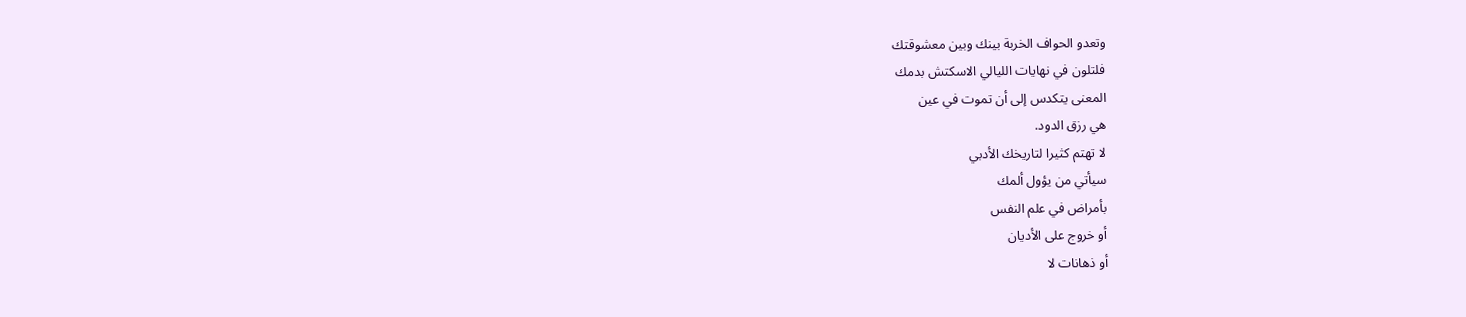وتعدو الحواف الخربة بينك وبين معشوقتك
فلتلون في نهايات الليالي الاسكتش بدمك
المعنى يتكدس إلى أن تموت في عين
هي رزق الدود.
لا تهتم كثيرا لتاريخك الأدبي
سيأتي من يؤول ألمك
بأمراض في علم النفس
أو خروج على الأديان
أو ذهانات لا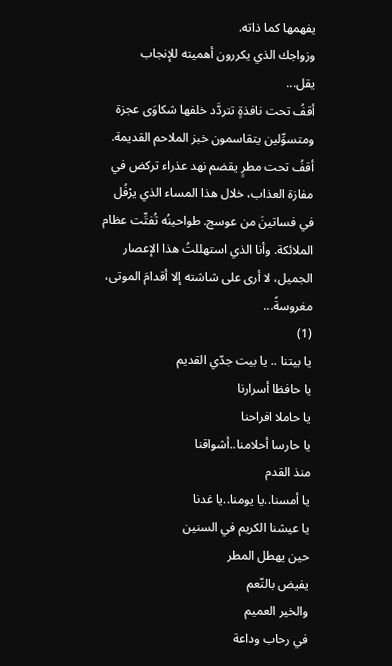يفهمها كما ذاته.
وزواجك الذي يكررون أهميته للإنجاب
يقل...
أقفُ تحت نافذةٍ تتردَّد خلفها شكاوَى عجزة ومتسوِّلين يتقاسمون خبز الملاحم القديمة. أقفُ تحت مطرٍ يقضم نهد عذراء تركض في مفازة العذاب، خلال هذا المساء الذي يرْفُل في فساتينَ من عوسج. طواحينُه تُفتِّت عظام الملائكة. وأنا الذي استهللتُ هذا الإعصار الجميل، لا أرى على شاشته إلا أقدامَ الموتى، مغروسةً...
(1)
يا بيتنا .. يا بيت جدّي القديم
يا حافظا أسرارنا
يا حاملا افراحنا
يا حارسا أحلامنا..أشواقنا
منذ القدم
يا أمسنا..يا يومنا..يا غدنا
يا عيشنا الكريم في السنين
حين يهطل المطر
يفيض بالنّعم
والخير العميم
في رحاب وداعة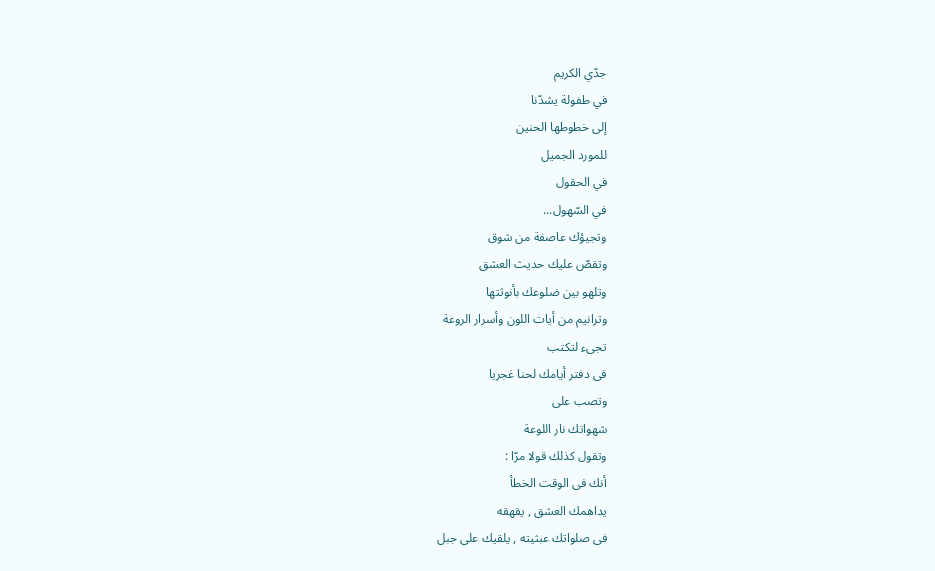جدّي الكريم
في طفولة يشدّنا
إلى خطوطها الحنين
للمورد الجميل
في الحقول
في السّهول...
وتجيؤك عاصفة من شوق
وتقصّ عليك حديث العشق
وتلهو بين ضلوعك بأنوثتها
وترانيم من أيات اللون وأسرار الروعة
تجىء لتكتب
فى دفتر أيامك لحنا غجريا
وتصب على
شهواتك نار اللوعة
وتقول كذلك قولا مرّا :
أنك فى الوقت الخطأ
يداهمك العشق , يقهقه
فى صلواتك عبثيته , يلقيك على جبل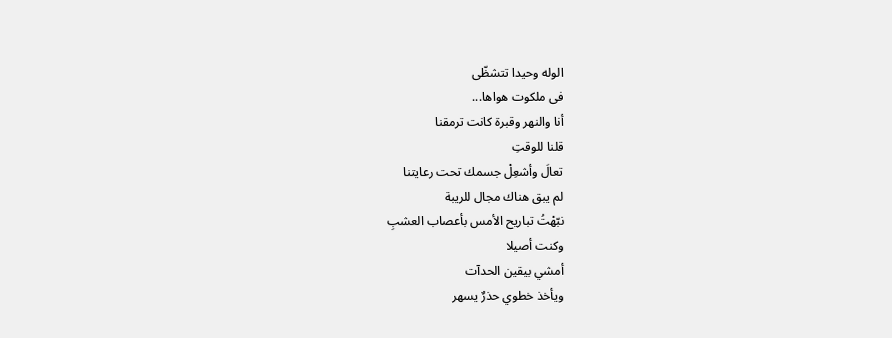الوله وحيدا تتشظّى
فى ملكوت هواها...
أنا والنهر وقبرة كانت ترمقنا
قلنا للوقتِ
تعالَ وأشعِلْ جسمك تحت رعايتنا
لم يبق هناك مجال للريبة
نبّهْتُ تباريح الأمس بأعصاب العشبِ
وكنت أصيلا
أمشي بيقين الحدآت
ويأخذ خطوي حذرٌ يسهر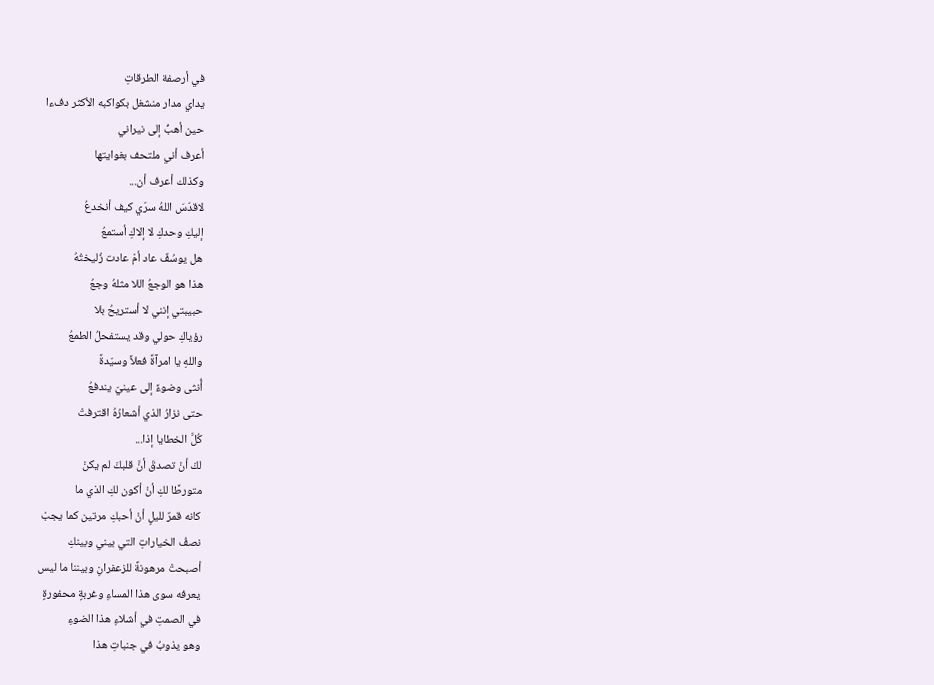في أرصفة الطرقاتِ
يداي مدار منشغل بكواكبه الأكثر دفءا
حين أهبُّ إلى نيراني
أعرف أني ملتحف بغوايتها
وكذلك أعرف أن...
لاقدّسَ اللهُ سرّي كيف أنخدعُ
إليكِ وحدكِ لا إلاكِ أستمعُ
هل يوسُفٌ عاد أمْ عادت زُليختُهُ
هذا هو الوجعُ اللا مثلهُ وجعُ
حبيبتي إنني لا أستريحُ بلا
رؤياكِ حولي وقد يستفحلُ الطمعُ
واللهِ يا امرآةً فعلاً وسيّدةً
أُنثى وضوءً إلى عينيّ يندفعُ
حتى نزارُ الذي أشعارُهُ اقترفتْ
كُلَّ الخطايا إذا...
لكَ أنْ تصدقَ أنَّ قلبكَ لم يكنْ
متورطًا لكِ أنْ أكون لكِ الذي ما
كانه قمرٌ لليلٍ أنْ أحبكِ مرتين كما يجبْ
نصفُ الخياراتِ التي بيني وبينكِ
أصبحتْ مرهونةً للزعفرانِ وبيننا ما ليس
يعرفه سوى هذا المساءِ وغربةٍ محفورةٍ
في الصمتِ في أشلاءِ هذا الضوءِ
وهو يذوبُ في جنباتِ هذا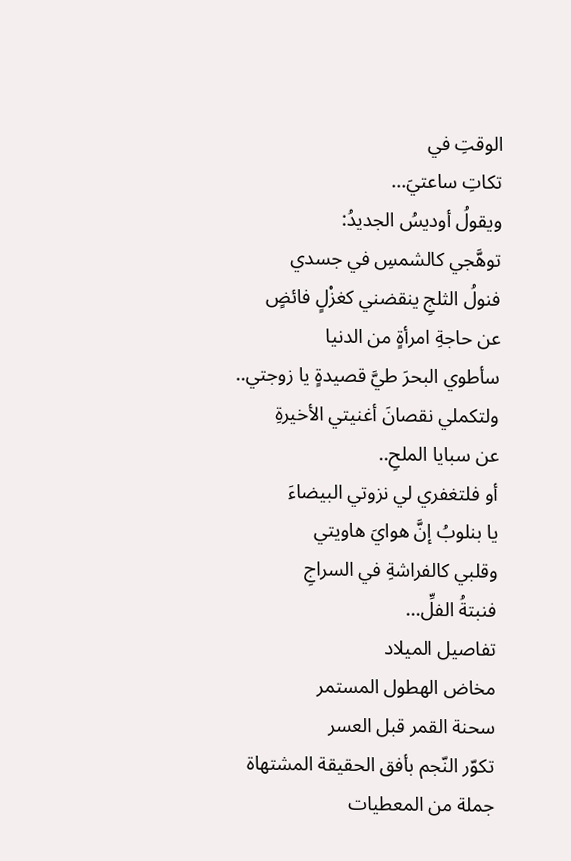الوقتِ في
تكاتِ ساعتيَ...
ويقولُ أوديسُ الجديدُ:
توهَّجي كالشمسِ في جسدي
فنولُ الثلجِ ينقضني كغزْلٍ فائضٍ
عن حاجةِ امرأةٍ من الدنيا
سأطوي البحرَ طيَّ قصيدةٍ يا زوجتي..
ولتكملي نقصانَ أغنيتي الأخيرةِ
عن سبايا الملحِ..
أو فلتغفري لي نزوتي البيضاءَ
يا بنلوبُ إنَّ هوايَ هاويتي
وقلبي كالفراشةِ في السراجِ
فنبتةُ الفلِّ...
تفاصيل الميلاد
مخاض الهطول المستمر
سحنة القمر قبل العسر
تكوّر النّجم بأفق الحقيقة المشتهاة
جملة من المعطيات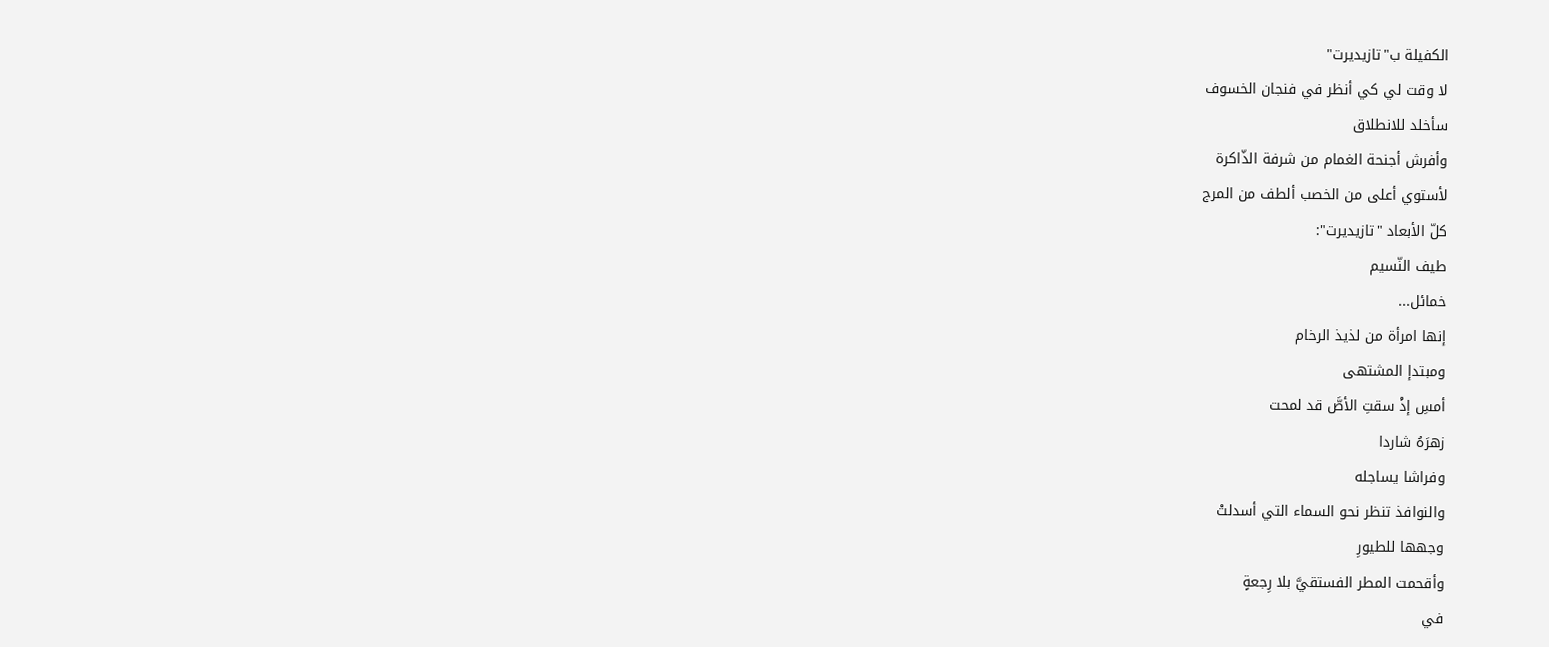الكفيلة ب"تازيديرت"
لا وقت لي كي أنظر في فنجان الخسوف
سأخلد للانطلاق
وأفرش أجنحة الغمام من شرفة الذّاكرة
لأستوي أعلى من الخصب ألطف من المرج
كلّ الأبعاد "تازيديرت":
طيف النّسيم
خمائل...
إنها امرأة من لذيذ الرخام
ومبتدإ المشتهى
أمسِ إذْ سقتِ الأصَّ قد لمحت
زهرَهُ شاردا
وفراشا يساجله
والنوافذ تنظر نحو السماء التي أسدلتْ
وجهها للطيورِ
وأقحمت المطر الفستقيَّ بلا رِجعةٍ
في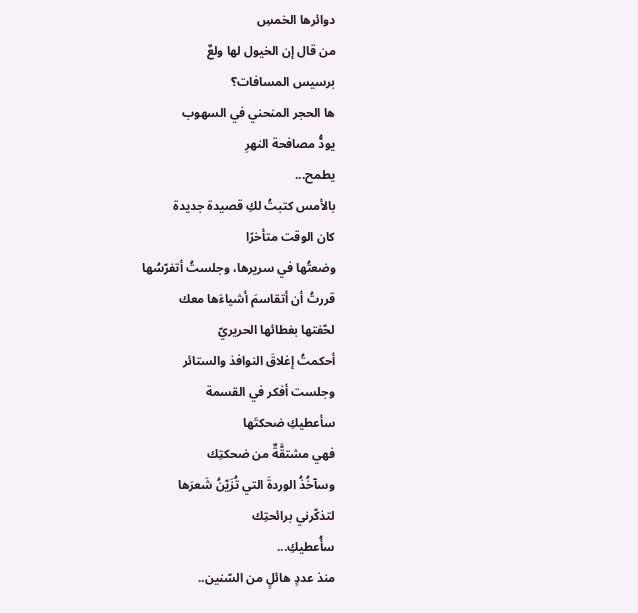دوائرها الخمسِ
من قال إن الخيول لها ولعٌ
برسيس المسافات؟
ها الحجر المنحني في السهوب
يودُّ مصافحة النهرِ
يطمح...
بالأمس كتبتُ لكِ قصيدة جديدة
كان الوقت متأخرًا
وضعتُها في سريرها، وجلستُ أتفرّسُها
قررتُ أن أتقاسمَ أشياءَها معك
لحّفتها بغطائها الحريريّ
أحكمتُ إغلاقَ النوافذ والستائر
وجلست أفكر في القسمة
سأعطيكِ ضحكتَها
فهي مشتقَّةٌ من ضحكتِك
وسآخُذُ الوردةَ التي تُزَيّنُ شَعرَها
لتذكّرني برائحتِك
سأُعطيكِ...
منذ عددٍ هائلٍ من السّنين..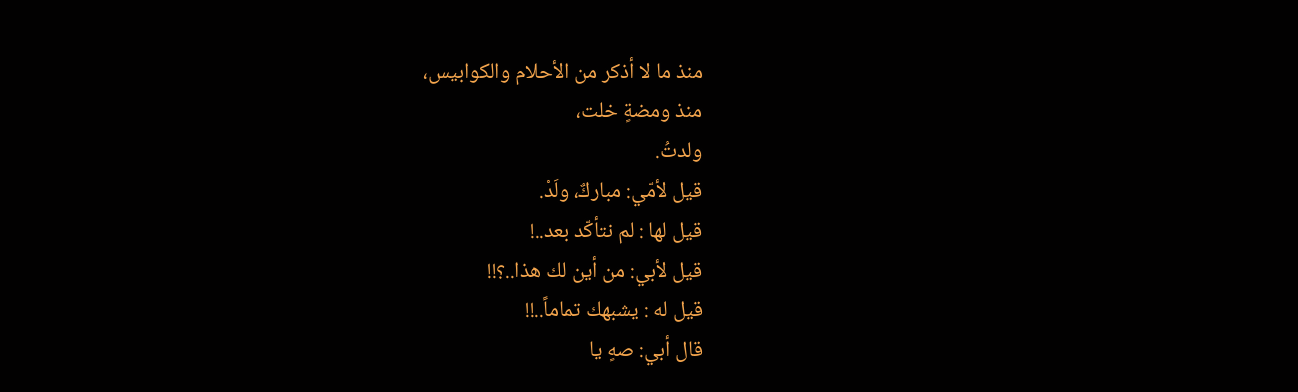منذ ما لا أذكر من الأحلام والكوابيس،
منذ ومضةٍ خلت،
ولدتُ.
قيل لأمّي: مباركٌ، ولَدْ.
قيل لها : لم نتأكّد بعد..!
قيل لأبي: من أين لك هذا..؟!!
قيل له : يشبهك تماماً..!!
قال أبي: صهٍ يا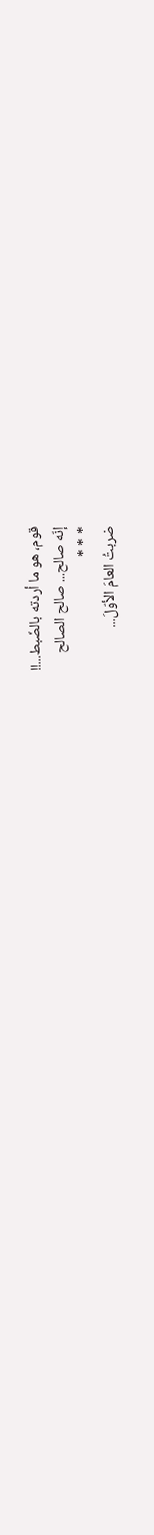قوم، هو ما أردته بالضّبط...!!
إنّه صالح... صالح الصالح
* * *
ضربتُ العامَ الأوّلَ...